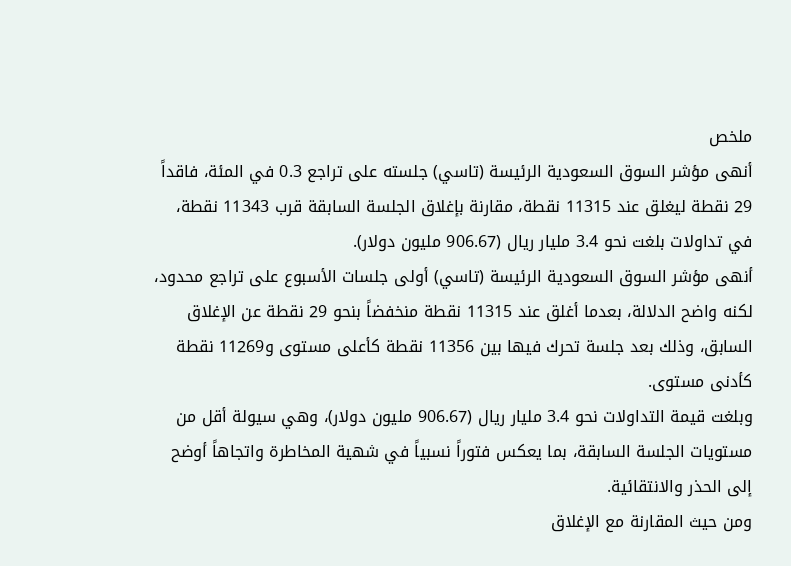ملخص
أنهى مؤشر السوق السعودية الرئيسة (تاسي) جلسته على تراجع 0.3 في المئة، فاقداً 29 نقطة ليغلق عند 11315 نقطة، مقارنة بإغلاق الجلسة السابقة قرب 11343 نقطة، في تداولات بلغت نحو 3.4 مليار ريال (906.67 مليون دولار).
أنهى مؤشر السوق السعودية الرئيسة (تاسي) أولى جلسات الأسبوع على تراجع محدود، لكنه واضح الدلالة، بعدما أغلق عند 11315 نقطة منخفضاً بنحو 29 نقطة عن الإغلاق السابق، وذلك بعد جلسة تحرك فيها بين 11356 نقطة كأعلى مستوى و11269 نقطة كأدنى مستوى.
وبلغت قيمة التداولات نحو 3.4 مليار ريال (906.67 مليون دولار)، وهي سيولة أقل من مستويات الجلسة السابقة، بما يعكس فتوراً نسبياً في شهية المخاطرة واتجاهاً أوضح إلى الحذر والانتقائية.
ومن حيث المقارنة مع الإغلاق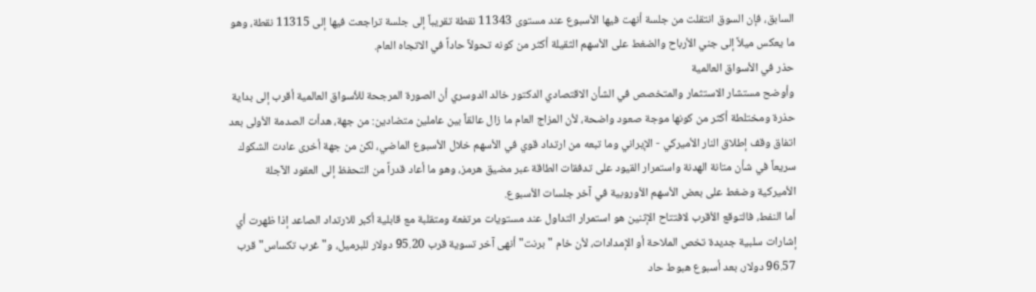السابق، فإن السوق انتقلت من جلسة أنهت فيها الأسبوع عند مستوى 11343 نقطة تقريباً إلى جلسة تراجعت فيها إلى 11315 نقطة، وهو ما يعكس ميلاً إلى جني الأرباح والضغط على الأسهم الثقيلة أكثر من كونه تحولاً حاداً في الاتجاه العام.
حذر في الأسواق العالمية
وأوضح مستشار الاستثمار والمتخصص في الشأن الاقتصادي الدكتور خالد الدوسري أن الصورة المرجحة للأسواق العالمية أقرب إلى بداية حذرة ومختلطة أكثر من كونها موجة صعود واضحة، لأن المزاج العام ما زال عالقاً بين عاملين متضادين: من جهة، هدأت الصدمة الأولى بعد اتفاق وقف إطلاق النار الأميركي - الإيراني وما تبعه من ارتداد قوي في الأسهم خلال الأسبوع الماضي، لكن من جهة أخرى عادت الشكوك سريعاً في شأن متانة الهدنة واستمرار القيود على تدفقات الطاقة عبر مضيق هرمز، وهو ما أعاد قدراً من التحفظ إلى العقود الآجلة الأميركية وضغط على بعض الأسهم الأوروبية في آخر جلسات الأسبوع.
أما النفط، فالتوقع الأقرب لافتتاح الإثنين هو استمرار التداول عند مستويات مرتفعة ومتقلبة مع قابلية أكبر للارتداد الصاعد إذا ظهرت أي إشارات سلبية جديدة تخص الملاحة أو الإمدادات، لأن خام "برنت" أنهى آخر تسوية قرب 95.20 دولار للبرميل، و"غرب تكساس" قرب 96.57 دولار، بعد أسبوع هبوط حاد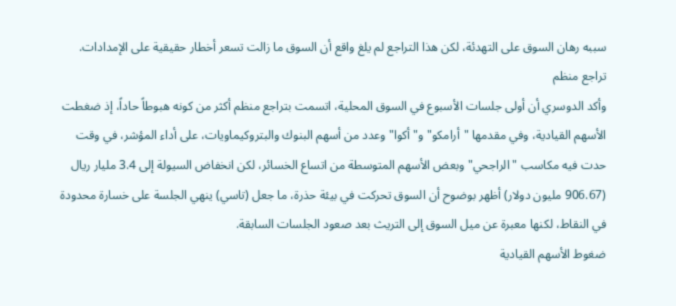سببه رهان السوق على التهدئة، لكن هذا التراجع لم يلغ واقع أن السوق ما زالت تسعر أخطار حقيقية على الإمدادات.
تراجع منظم
وأكد الدوسري أن أولى جلسات الأسبوع في السوق المحلية، اتسمت بتراجع منظم أكثر من كونه هبوطاً حاداً، إذ ضغطت الأسهم القيادية، وفي مقدمها "أرامكو" و"أكوا" وعدد من أسهم البنوك والبتروكيماويات، على أداء المؤشر، في وقت حدت فيه مكاسب "الراجحي" وبعض الأسهم المتوسطة من اتساع الخسائر، لكن انخفاض السيولة إلى 3.4 مليار ريال (906.67 مليون دولار) أظهر بوضوح أن السوق تحركت في بيئة حذرة، ما جعل (تاسي) ينهي الجلسة على خسارة محدودة في النقاط، لكنها معبرة عن ميل السوق إلى التريث بعد صعود الجلسات السابقة.
ضغوط الأسهم القيادية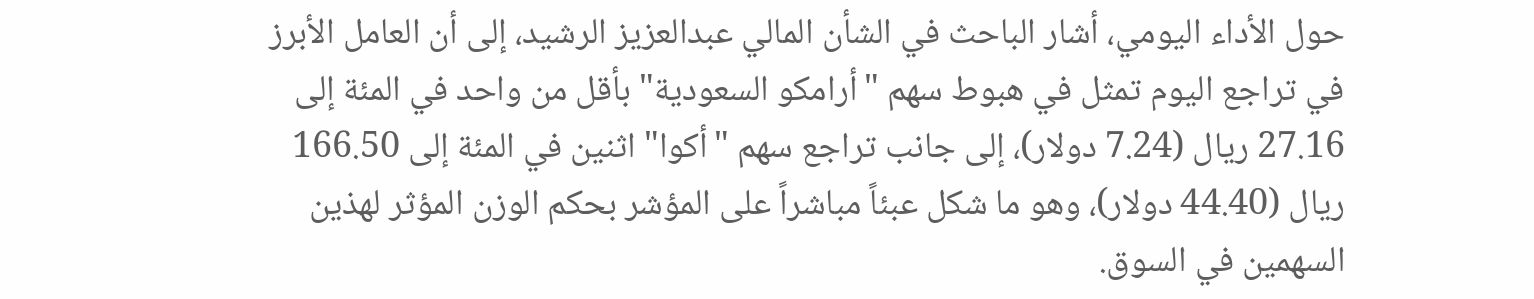حول الأداء اليومي، أشار الباحث في الشأن المالي عبدالعزيز الرشيد، إلى أن العامل الأبرز في تراجع اليوم تمثل في هبوط سهم "أرامكو السعودية" بأقل من واحد في المئة إلى 27.16 ريال (7.24 دولار)، إلى جانب تراجع سهم "أكوا" اثنين في المئة إلى 166.50 ريال (44.40 دولار)، وهو ما شكل عبئاً مباشراً على المؤشر بحكم الوزن المؤثر لهذين السهمين في السوق.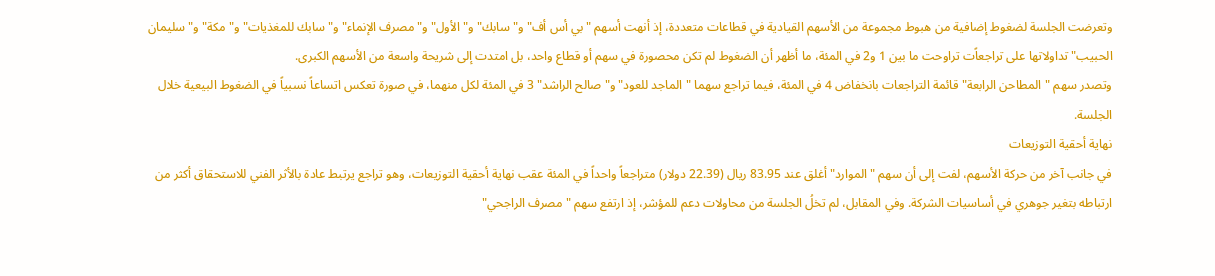وتعرضت الجلسة لضغوط إضافية من هبوط مجموعة من الأسهم القيادية في قطاعات متعددة، إذ أنهت أسهم "بي أس أف" و"سابك" و"الأول" و"مصرف الإنماء" و"سابك للمغذيات" و"مكة" و"سليمان الحبيب" تداولاتها على تراجعاًت تراوحت ما بين 1 و2 في المئة، ما أظهر أن الضغوط لم تكن محصورة في سهم أو قطاع واحد، بل امتدت إلى شريحة واسعة من الأسهم الكبرى.
وتصدر سهم "المطاحن الرابعة" قائمة التراجعات بانخفاض 4 في المئة، فيما تراجع سهما "الماجد للعود" و"صالح الراشد" 3 في المئة لكل منهما، في صورة تعكس اتساعاً نسبياً في الضغوط البيعية خلال الجلسة.
نهاية أحقية التوزيعات
في جانب آخر من حركة الأسهم، لفت إلى أن سهم "الموارد" أغلق عند 83.95 ريال (22.39 دولار) متراجعاً واحداً في المئة عقب نهاية أحقية التوزيعات، وهو تراجع يرتبط عادة بالأثر الفني للاستحقاق أكثر من ارتباطه بتغير جوهري في أساسيات الشركة. وفي المقابل، لم تخلُ الجلسة من محاولات دعم للمؤشر، إذ ارتفع سهم "مصرف الراجحي"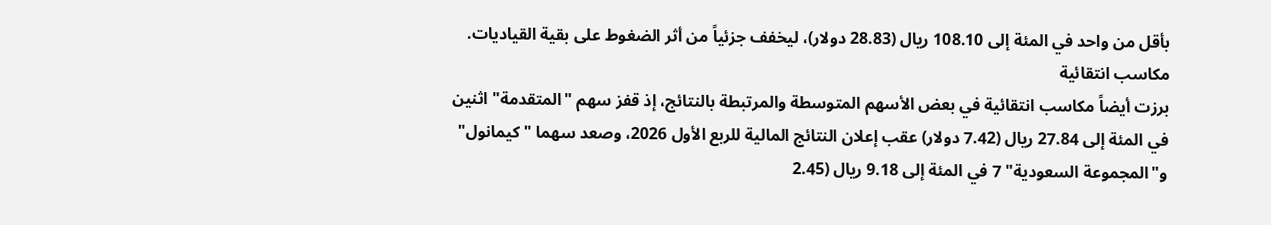بأقل من واحد في المئة إلى 108.10 ريال (28.83 دولار)، ليخفف جزئياً من أثر الضغوط على بقية القياديات.
مكاسب انتقائية
برزت أيضاً مكاسب انتقائية في بعض الأسهم المتوسطة والمرتبطة بالنتائج، إذ قفز سهم "المتقدمة" اثنين في المئة إلى 27.84 ريال (7.42 دولار) عقب إعلان النتائج المالية للربع الأول 2026، وصعد سهما "كيمانول" و"المجموعة السعودية" 7 في المئة إلى 9.18 ريال (2.45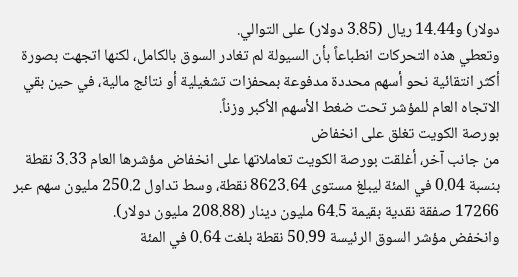دولار) و14.44 ريال (3.85 دولار) على التوالي.
وتعطي هذه التحركات انطباعاً بأن السيولة لم تغادر السوق بالكامل، لكنها اتجهت بصورة أكثر انتقائية نحو أسهم محددة مدفوعة بمحفزات تشغيلية أو نتائج مالية، في حين بقي الاتجاه العام للمؤشر تحت ضغط الأسهم الأكبر وزناً.
بورصة الكويت تغلق على انخفاض
من جانب آخر، أغلقت بورصة الكويت تعاملاتها على انخفاض مؤشرها العام 3.33 نقطة بنسبة 0.04 في المئة ليبلغ مستوى 8623.64 نقطة، وسط تداول 250.2 مليون سهم عبر 17266 صفقة نقدية بقيمة 64.5 مليون دينار (208.88 مليون دولار).
وانخفض مؤشر السوق الرئيسة 50.99 نقطة بلغت 0.64 في المئة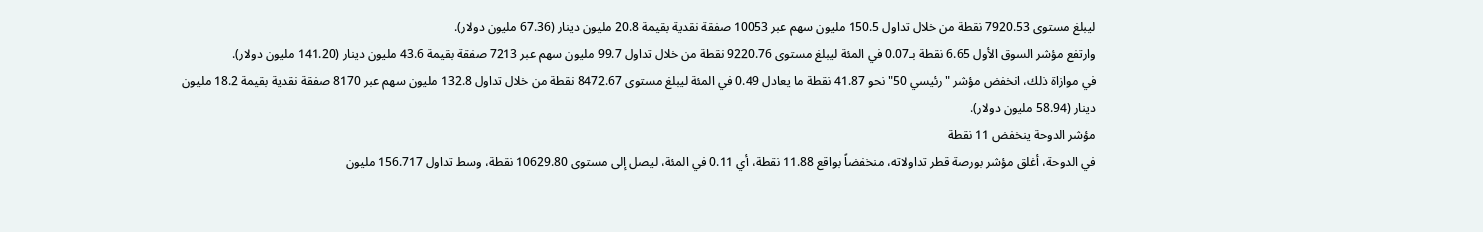ليبلغ مستوى 7920.53 نقطة من خلال تداول 150.5 مليون سهم عبر 10053 صفقة نقدية بقيمة 20.8 مليون دينار (67.36 مليون دولار).
وارتفع مؤشر السوق الأول 6.65 نقطة بـ0.07 في المئة ليبلغ مستوى 9220.76 نقطة من خلال تداول 99.7 مليون سهم عبر 7213 صفقة بقيمة 43.6 مليون دينار (141.20 مليون دولار).
في موازاة ذلك، انخفض مؤشر "رئيسي 50" نحو 41.87 نقطة ما يعادل 0.49 في المئة ليبلغ مستوى 8472.67 نقطة من خلال تداول 132.8 مليون سهم عبر 8170 صفقة نقدية بقيمة 18.2 مليون دينار (58.94 مليون دولار).
مؤشر الدوحة ينخفض 11 نقطة
في الدوحة، أغلق مؤشر بورصة قطر تداولاته، منخفضاً بواقع 11.88 نقطة، أي 0.11 في المئة، ليصل إلى مستوى 10629.80 نقطة، وسط تداول 156.717 مليون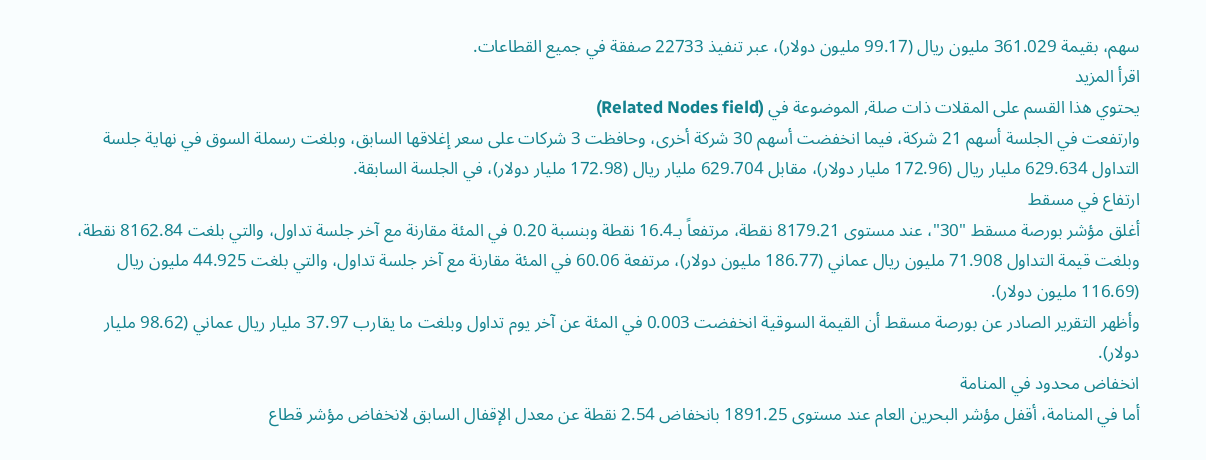سهم، بقيمة 361.029 مليون ريال (99.17 مليون دولار)، عبر تنفيذ 22733 صفقة في جميع القطاعات.
اقرأ المزيد
يحتوي هذا القسم على المقلات ذات صلة, الموضوعة في (Related Nodes field)
وارتفعت في الجلسة أسهم 21 شركة، فيما انخفضت أسهم 30 شركة أخرى، وحافظت 3 شركات على سعر إغلاقها السابق، وبلغت رسملة السوق في نهاية جلسة التداول 629.634 مليار ريال (172.96 مليار دولار)، مقابل 629.704 مليار ريال (172.98 مليار دولار)، في الجلسة السابقة.
ارتفاع في مسقط
أغلق مؤشر بورصة مسقط "30"، عند مستوى 8179.21 نقطة، مرتفعاً بـ16.4 نقطة وبنسبة 0.20 في المئة مقارنة مع آخر جلسة تداول، والتي بلغت 8162.84 نقطة، وبلغت قيمة التداول 71.908 مليون ريال عماني (186.77 مليون دولار)، مرتفعة 60.06 في المئة مقارنة مع آخر جلسة تداول، والتي بلغت 44.925 مليون ريال (116.69 مليون دولار).
وأظهر التقرير الصادر عن بورصة مسقط أن القيمة السوقية انخفضت 0.003 في المئة عن آخر يوم تداول وبلغت ما يقارب 37.97 مليار ريال عماني (98.62 مليار دولار).
انخفاض محدود في المنامة
أما في المنامة، أقفل مؤشر البحرين العام عند مستوى 1891.25 بانخفاض 2.54 نقطة عن معدل الإقفال السابق لانخفاض مؤشر قطاع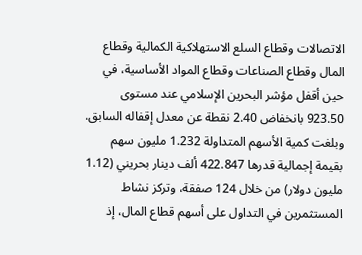الاتصالات وقطاع السلع الاستهلاكية الكمالية وقطاع المال وقطاع الصناعات وقطاع المواد الأساسية، في حين أقفل مؤشر البحرين الإسلامي عند مستوى 923.50 بانخفاض 2.40 نقطة عن معدل إقفاله السابق.
وبلغت كمية الأسهم المتداولة 1.232 مليون سهم بقيمة إجمالية قدرها 422.847 ألف دينار بحريني (1.12 مليون دولار) من خلال 124 صفقة، وتركز نشاط المستثمرين في التداول على أسهم قطاع المال، إذ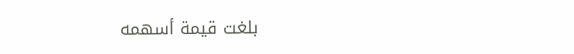بلغت قيمة أسهمه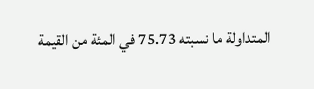المتداولة ما نسبته 75.73 في المئة من القيمة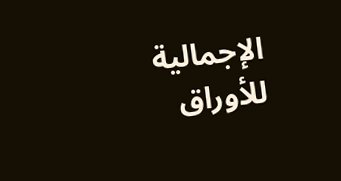الإجمالية للأوراق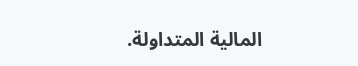المالية المتداولة.